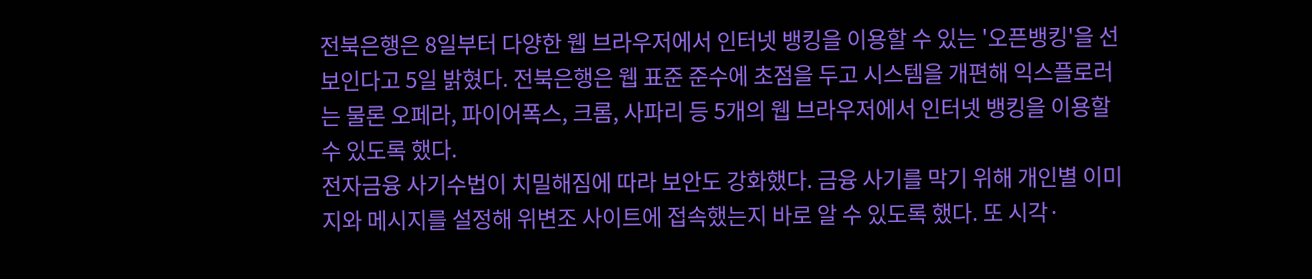전북은행은 8일부터 다양한 웹 브라우저에서 인터넷 뱅킹을 이용할 수 있는 '오픈뱅킹'을 선보인다고 5일 밝혔다. 전북은행은 웹 표준 준수에 초점을 두고 시스템을 개편해 익스플로러는 물론 오페라, 파이어폭스, 크롬, 사파리 등 5개의 웹 브라우저에서 인터넷 뱅킹을 이용할 수 있도록 했다.
전자금융 사기수법이 치밀해짐에 따라 보안도 강화했다. 금융 사기를 막기 위해 개인별 이미지와 메시지를 설정해 위변조 사이트에 접속했는지 바로 알 수 있도록 했다. 또 시각·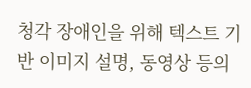청각 장애인을 위해 텍스트 기반 이미지 설명, 동영상 등의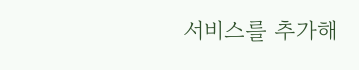서비스를 추가해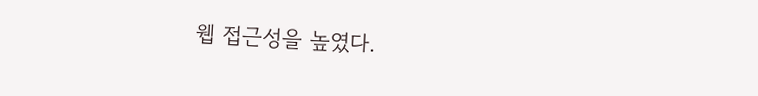웹 접근성을 높였다.